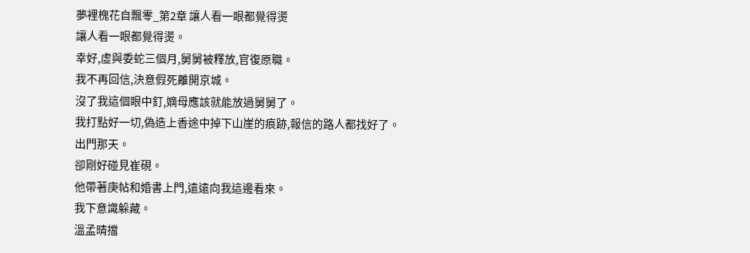夢裡槐花自飄零_第2章 讓人看一眼都覺得燙
讓人看一眼都覺得燙。
幸好,虛與委蛇三個月,舅舅被釋放,官復原職。
我不再回信,決意假死離開京城。
沒了我這個眼中釘,嫡母應該就能放過舅舅了。
我打點好一切,偽造上香途中掉下山崖的痕跡,報信的路人都找好了。
出門那天。
卻剛好碰見崔硯。
他帶著庚帖和婚書上門,遠遠向我這邊看來。
我下意識躲藏。
溫孟晴擋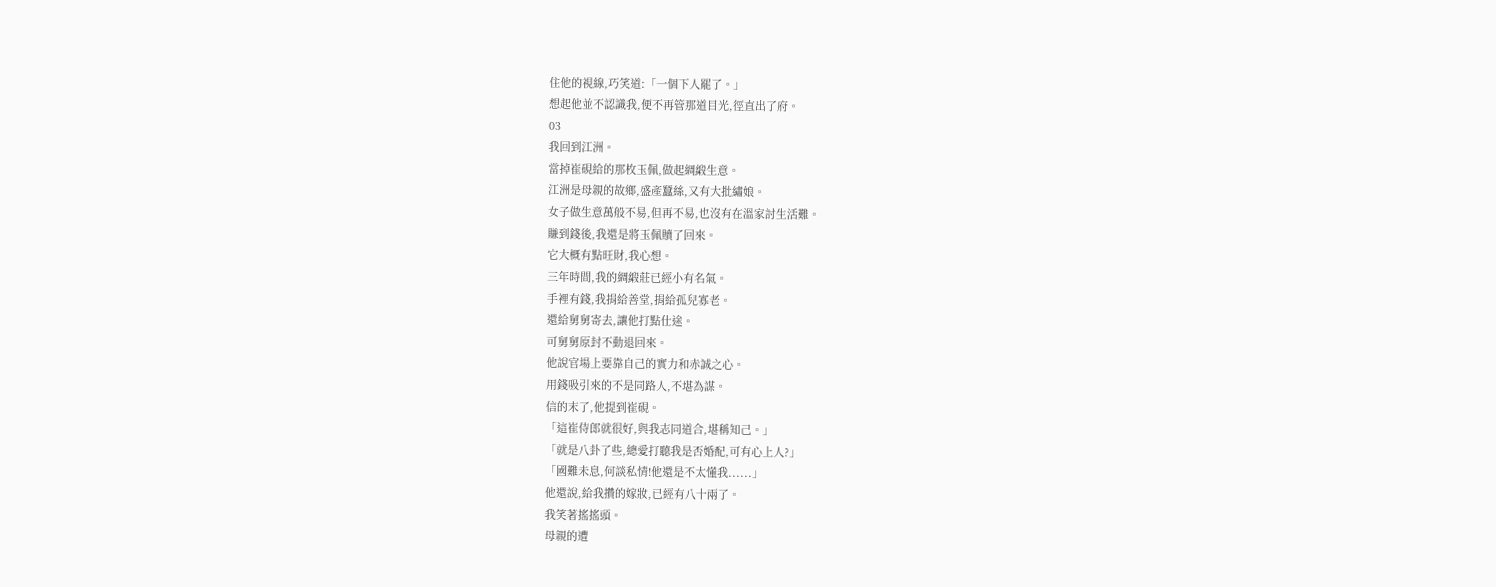住他的視線,巧笑道:「一個下人罷了。」
想起他並不認識我,便不再管那道目光,徑直出了府。
03
我回到江洲。
當掉崔硯給的那枚玉佩,做起綢緞生意。
江洲是母親的故鄉,盛產蠶絲,又有大批繡娘。
女子做生意萬般不易,但再不易,也沒有在溫家討生活難。
賺到錢後,我還是將玉佩贖了回來。
它大概有點旺財,我心想。
三年時間,我的綢緞莊已經小有名氣。
手裡有錢,我捐給善堂,捐給孤兒寡老。
還給舅舅寄去,讓他打點仕途。
可舅舅原封不動退回來。
他說官場上要靠自己的實力和赤誠之心。
用錢吸引來的不是同路人,不堪為謀。
信的末了,他提到崔硯。
「這崔侍郎就很好,與我志同道合,堪稱知己。」
「就是八卦了些,總愛打聽我是否婚配,可有心上人?」
「國難未息,何談私情!他還是不太懂我......」
他還說,給我攢的嫁妝,已經有八十兩了。
我笑著搖搖頭。
母親的遭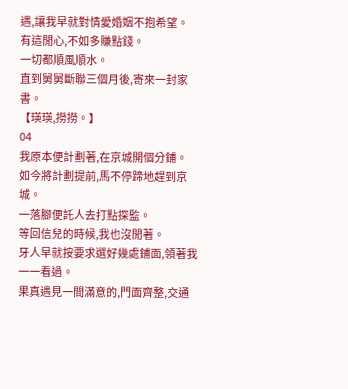遇,讓我早就對情愛婚姻不抱希望。
有這閒心,不如多賺點錢。
一切都順風順水。
直到舅舅斷聯三個月後,寄來一封家書。
【瑛瑛,撈撈。】
04
我原本便計劃著,在京城開個分鋪。
如今將計劃提前,馬不停蹄地趕到京城。
一落腳便託人去打點探監。
等回信兒的時候,我也沒閒著。
牙人早就按要求選好幾處鋪面,領著我一一看過。
果真遇見一間滿意的,門面齊整,交通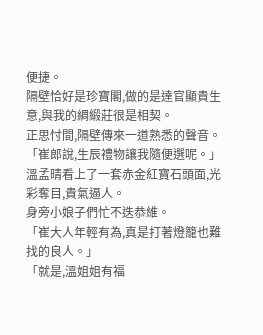便捷。
隔壁恰好是珍寶閣,做的是達官顯貴生意,與我的綢緞莊很是相契。
正思忖間,隔壁傳來一道熟悉的聲音。
「崔郎說,生辰禮物讓我隨便選呢。」
溫孟晴看上了一套赤金紅寶石頭面,光彩奪目,貴氣逼人。
身旁小娘子們忙不迭恭維。
「崔大人年輕有為,真是打著燈籠也難找的良人。」
「就是,溫姐姐有福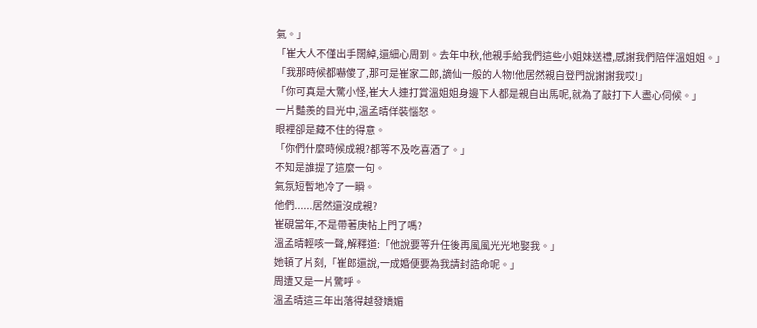氣。」
「崔大人不僅出手闊綽,還細心周到。去年中秋,他親手給我們這些小姐妹送禮,感謝我們陪伴溫姐姐。」
「我那時候都嚇傻了,那可是崔家二郎,謫仙一般的人物!他居然親自登門說謝謝我哎!」
「你可真是大驚小怪,崔大人連打賞溫姐姐身邊下人都是親自出馬呢,就為了敲打下人盡心伺候。」
一片豔羨的目光中,溫孟晴佯裝惱怒。
眼裡卻是藏不住的得意。
「你們什麼時候成親?都等不及吃喜酒了。」
不知是誰提了這麼一句。
氣氛短暫地冷了一瞬。
他們......居然還沒成親?
崔硯當年,不是帶著庚帖上門了嗎?
溫孟晴輕咳一聲,解釋道:「他說要等升任後再風風光光地娶我。」
她頓了片刻,「崔郎還說,一成婚便要為我請封誥命呢。」
周遭又是一片驚呼。
溫孟晴這三年出落得越發嬌媚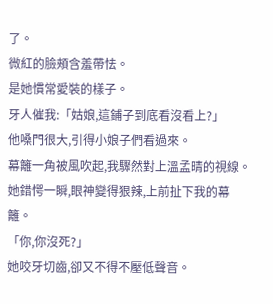了。
微紅的臉頰含羞帶怯。
是她慣常愛裝的樣子。
牙人催我:「姑娘,這鋪子到底看沒看上?」
他嗓門很大,引得小娘子們看過來。
幕籬一角被風吹起,我驟然對上溫孟晴的視線。
她錯愕一瞬,眼神變得狠辣,上前扯下我的幕籬。
「你,你沒死?」
她咬牙切齒,卻又不得不壓低聲音。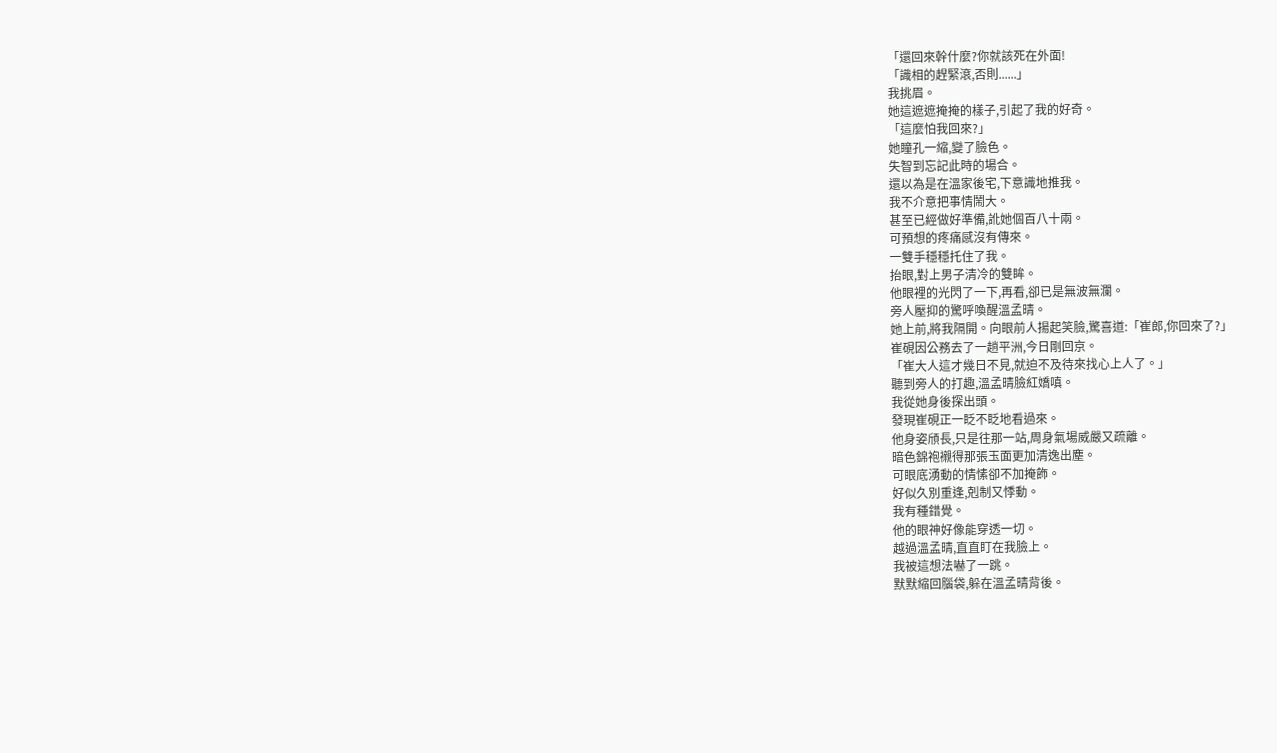「還回來幹什麼?你就該死在外面!
「識相的趕緊滾,否則......」
我挑眉。
她這遮遮掩掩的樣子,引起了我的好奇。
「這麼怕我回來?」
她瞳孔一縮,變了臉色。
失智到忘記此時的場合。
還以為是在溫家後宅,下意識地推我。
我不介意把事情鬧大。
甚至已經做好準備,訛她個百八十兩。
可預想的疼痛感沒有傳來。
一雙手穩穩托住了我。
抬眼,對上男子清冷的雙眸。
他眼裡的光閃了一下,再看,卻已是無波無瀾。
旁人壓抑的驚呼喚醒溫孟晴。
她上前,將我隔開。向眼前人揚起笑臉,驚喜道:「崔郎,你回來了?」
崔硯因公務去了一趟平洲,今日剛回京。
「崔大人這才幾日不見,就迫不及待來找心上人了。」
聽到旁人的打趣,溫孟晴臉紅嬌嗔。
我從她身後探出頭。
發現崔硯正一眨不眨地看過來。
他身姿頎長,只是往那一站,周身氣場威嚴又疏離。
暗色錦袍襯得那張玉面更加清逸出塵。
可眼底湧動的情愫卻不加掩飾。
好似久別重逢,剋制又悸動。
我有種錯覺。
他的眼神好像能穿透一切。
越過溫孟晴,直直盯在我臉上。
我被這想法嚇了一跳。
默默縮回腦袋,躲在溫孟晴背後。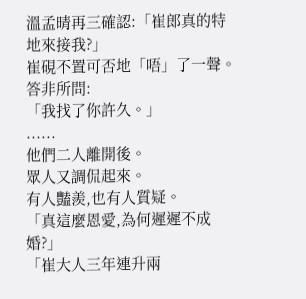溫孟晴再三確認:「崔郎真的特地來接我?」
崔硯不置可否地「唔」了一聲。
答非所問:
「我找了你許久。」
......
他們二人離開後。
眾人又調侃起來。
有人豔羨,也有人質疑。
「真這麼恩愛,為何遲遲不成婚?」
「崔大人三年連升兩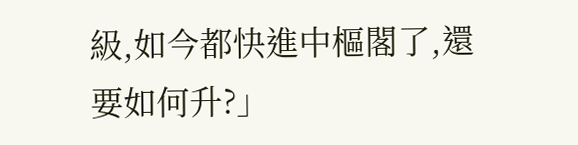級,如今都快進中樞閣了,還要如何升?」